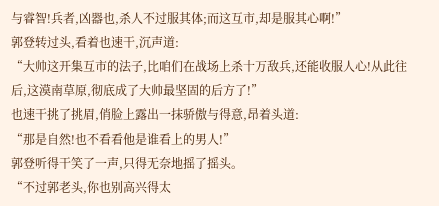与睿智!兵者,凶器也,杀人不过服其体;而这互市,却是服其心啊!”
郭登转过头,看着也速干,沉声道:
“大帅这开集互市的法子,比咱们在战场上杀十万敌兵,还能收服人心!从此往后,这漠南草原,彻底成了大帅最坚固的后方了!”
也速干挑了挑眉,俏脸上露出一抹骄傲与得意,昂着头道:
“那是自然!也不看看他是谁看上的男人!”
郭登听得干笑了一声,只得无奈地摇了摇头。
“不过郭老头,你也别高兴得太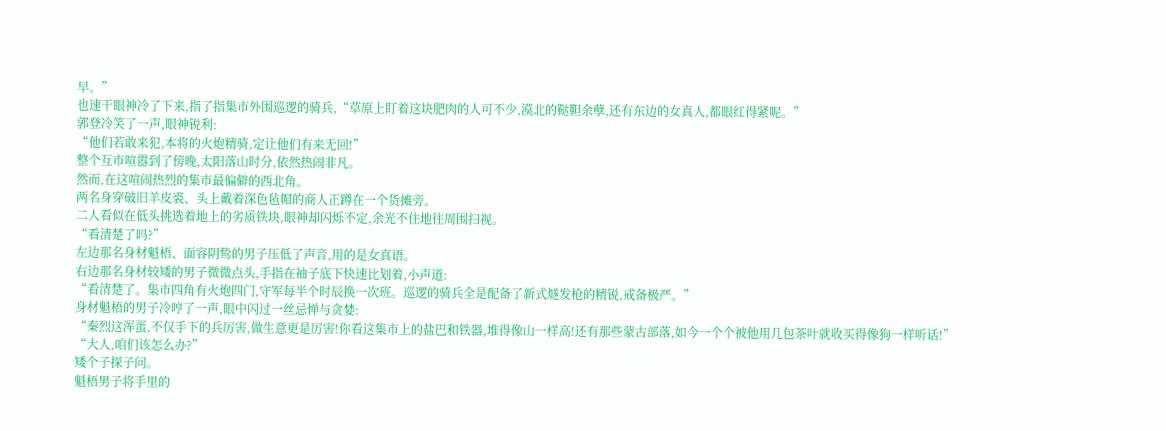早。”
也速干眼神冷了下来,指了指集市外围巡逻的骑兵,“草原上盯着这块肥肉的人可不少,漠北的鞑靼余孽,还有东边的女真人,都眼红得紧呢。”
郭登冷笑了一声,眼神锐利:
“他们若敢来犯,本将的火炮精骑,定让他们有来无回!”
整个互市喧嚣到了傍晚,太阳落山时分,依然热闹非凡。
然而,在这喧闹热烈的集市最偏僻的西北角。
两名身穿破旧羊皮裘、头上戴着深色毡帽的商人正蹲在一个货摊旁。
二人看似在低头挑选着地上的劣质铁块,眼神却闪烁不定,余光不住地往周围扫视。
“看清楚了吗?”
左边那名身材魁梧、面容阴鸷的男子压低了声音,用的是女真语。
右边那名身材较矮的男子微微点头,手指在袖子底下快速比划着,小声道:
“看清楚了。集市四角有火炮四门,守军每半个时辰换一次班。巡逻的骑兵全是配备了新式燧发枪的精锐,戒备极严。”
身材魁梧的男子冷哼了一声,眼中闪过一丝忌惮与贪婪:
“秦烈这浑蛋,不仅手下的兵厉害,做生意更是厉害!你看这集市上的盐巴和铁器,堆得像山一样高!还有那些蒙古部落,如今一个个被他用几包茶叶就收买得像狗一样听话!”
“大人,咱们该怎么办?”
矮个子探子问。
魁梧男子将手里的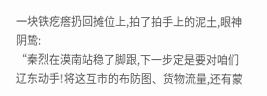一块铁疙瘩扔回摊位上,拍了拍手上的泥土,眼神阴鸷:
“秦烈在漠南站稳了脚跟,下一步定是要对咱们辽东动手!将这互市的布防图、货物流量,还有蒙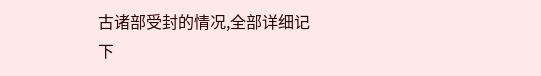古诸部受封的情况,全部详细记下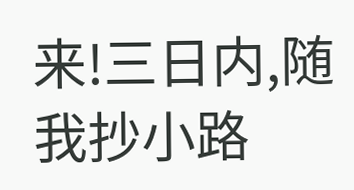来!三日内,随我抄小路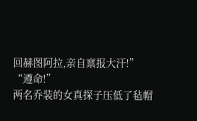回赫图阿拉,亲自禀报大汗!”
“遵命!”
两名乔装的女真探子压低了毡帽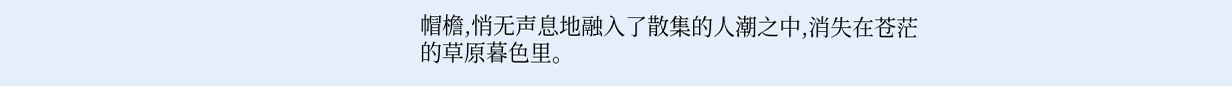帽檐,悄无声息地融入了散集的人潮之中,消失在苍茫的草原暮色里。